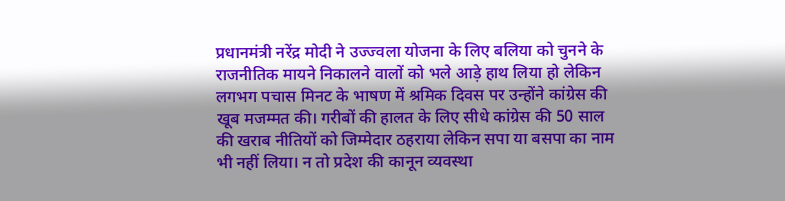प्रधानमंत्री नरेंद्र मोदी ने उज्ज्वला योजना के लिए बलिया को चुनने के राजनीतिक मायने निकालने वालों को भले आड़े हाथ लिया हो लेकिन लगभग पचास मिनट के भाषण में श्रमिक दिवस पर उन्होंने कांग्रेस की खूब मजम्मत की। गरीबों की हालत के लिए सीधे कांग्रेस की 50 साल की खराब नीतियों को जिम्मेदार ठहराया लेकिन सपा या बसपा का नाम भी नहीं लिया। न तो प्रदेश की कानून व्यवस्था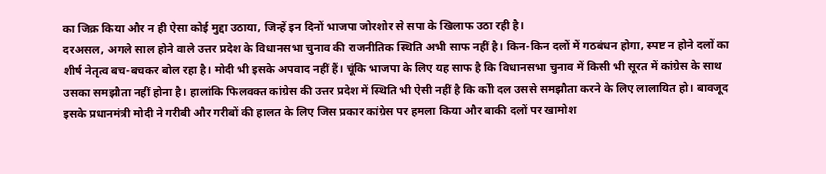का जिक्र किया और न ही ऐसा कोई मुद्दा उठाया, जिन्हें इन दिनों भाजपा जोरशोर से सपा के खिलाफ उठा रही है।
दरअसल, अगले साल होने वाले उत्तर प्रदेश के विधानसभा चुनाव की राजनीतिक स्थिति अभी साफ नहीं है। किन-किन दलों में गठबंधन होगा, स्पष्ट न होने दलों का शीर्ष नेतृत्व बच-बचकर बोल रहा है। मोदी भी इसके अपवाद नहीं हैं। चूंकि भाजपा के लिए यह साफ है कि विधानसभा चुनाव में किसी भी सूरत में कांग्रेस के साथ उसका समझौता नहीं होना है। हालांकि फिलवक्त कांग्रेस की उत्तर प्रदेश में स्थिति भी ऐसी नहीं है कि कोी दल उससे समझौता करने के लिए लालायित हो। बावजूद इसके प्रधानमंत्री मोदी ने गरीबी और गरीबों की हालत के लिए जिस प्रकार कांग्रेस पर हमला किया और बाकी दलों पर खामोश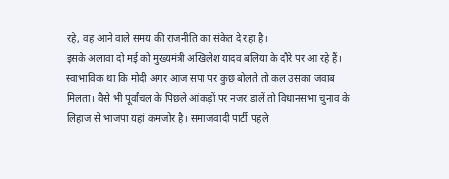रहे, वह आने वाले समय की राजनीति का संकेत दे रहा है।
इसके अलावा दो मई को मुख्यमंत्री अखिलेश यादव बलिया के दौरे पर आ रहे हैं। स्वाभाविक था कि मोदी अगर आज सपा पर कुछ बोलते तो कल उसका जवाब मिलता। वैसे भी पूर्वांचल के पिछले आंकड़ों पर नजर डालें तो विधानसभा चुनाव के लिहाज से भाजपा यहां कमजोर है। समाजवादी पार्टी पहले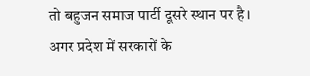तो बहुजन समाज पार्टी दूसरे स्थान पर है।
अगर प्रदेश में सरकारों के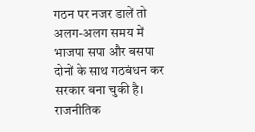गठन पर नजर डालें तो अलग-अलग समय में भाजपा सपा और बसपा दोनों के साथ गठबंधन कर सरकार बना चुकी है। राजनीतिक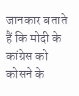जानकार बताते हैं कि मोदी के कांग्रेस को कोसने के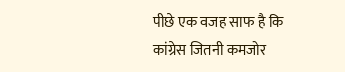पीछे एक वजह साफ है कि कांग्रेस जितनी कमजोर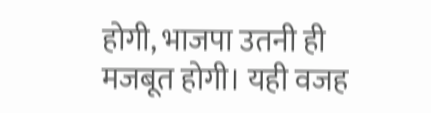होगी, भाजपा उतनी ही मजबूत होगी। यही वजह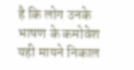है कि लोग उनके भाषण के कमोवेश यही मायने निकाल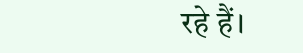रहे हैं।